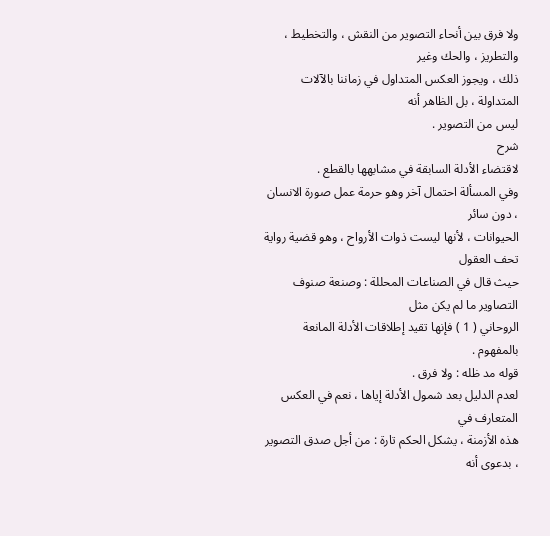ولا فرق بين أنحاء التصوير من النقش ، والتخطيط ، والتطريز ، والحك وغير
ذلك ، ويجوز العكس المتداول في زماننا بالآلات المتداولة ، بل الظاهر أنه
ليس من التصوير .
شرح
لاقتضاء الأدلة السابقة في مشابهها بالقطع .
وفي المسألة احتمال آخر وهو حرمة عمل صورة الانسان ، دون سائر
الحيوانات ، لأنها ليست ذوات الأرواح ، وهو قضية رواية تحف العقول
حيث قال في الصناعات المحللة : وصنعة صنوف التصاوير ما لم يكن مثل
الروحاني ( 1 ) فإنها تقيد إطلاقات الأدلة المانعة بالمفهوم .
قوله مد ظله : ولا فرق .
لعدم الدليل بعد شمول الأدلة إياها ، نعم في العكس المتعارف في
هذه الأزمنة ، يشكل الحكم تارة : من أجل صدق التصوير ، بدعوى أنه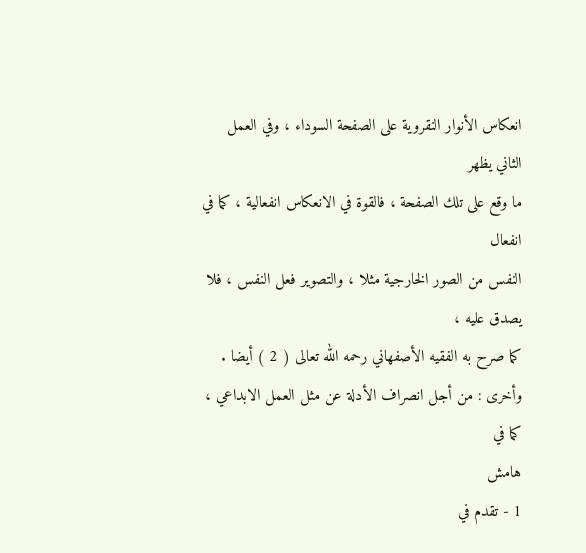انعكاس الأنوار النقروية على الصفحة السوداء ، وفي العمل الثاني يظهر
ما وقع على تلك الصفحة ، فالقوة في الانعكاس انفعالية ، كما في انفعال
النفس من الصور الخارجية مثلا ، والتصوير فعل النفس ، فلا يصدق عليه ،
كما صرح به الفقيه الأصفهاني رحمه الله تعالى ( 2 ) أيضا .
وأخرى : من أجل انصراف الأدلة عن مثل العمل الابداعي ، كما في
هامش
1 - تقدم في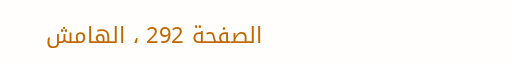الصفحة 292 ، الهامش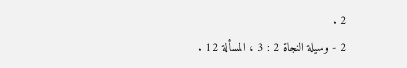2 .
2 - وسيلة النجاة 2 : 3 ، المسألة 12 .